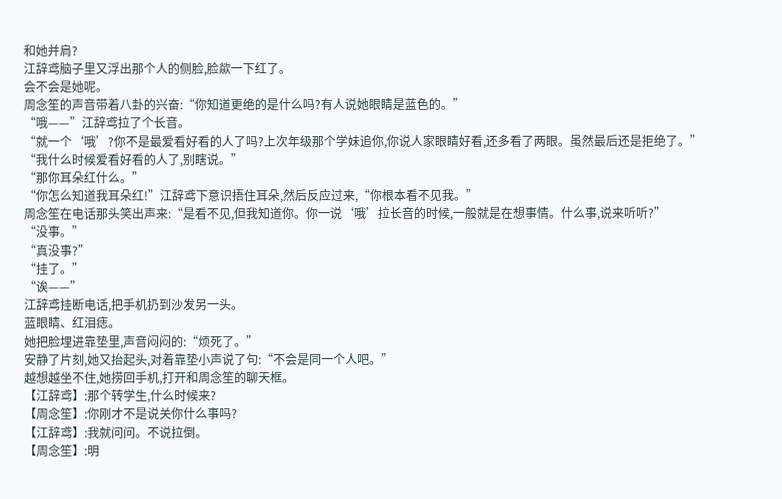和她并肩?
江辞鸢脑子里又浮出那个人的侧脸,脸歘一下红了。
会不会是她呢。
周念笙的声音带着八卦的兴奋:“你知道更绝的是什么吗?有人说她眼睛是蓝色的。”
“哦——”江辞鸢拉了个长音。
“就一个‘哦’?你不是最爱看好看的人了吗?上次年级那个学妹追你,你说人家眼睛好看,还多看了两眼。虽然最后还是拒绝了。”
“我什么时候爱看好看的人了,别瞎说。”
“那你耳朵红什么。”
“你怎么知道我耳朵红!”江辞鸢下意识捂住耳朵,然后反应过来,“你根本看不见我。”
周念笙在电话那头笑出声来:“是看不见,但我知道你。你一说‘哦’拉长音的时候,一般就是在想事情。什么事,说来听听?”
“没事。”
“真没事?”
“挂了。”
“诶——”
江辞鸢挂断电话,把手机扔到沙发另一头。
蓝眼睛、红泪痣。
她把脸埋进靠垫里,声音闷闷的:“烦死了。”
安静了片刻,她又抬起头,对着靠垫小声说了句:“不会是同一个人吧。”
越想越坐不住,她捞回手机,打开和周念笙的聊天框。
【江辞鸢】:那个转学生,什么时候来?
【周念笙】:你刚才不是说关你什么事吗?
【江辞鸢】:我就问问。不说拉倒。
【周念笙】:明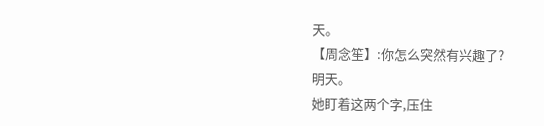天。
【周念笙】:你怎么突然有兴趣了?
明天。
她盯着这两个字,压住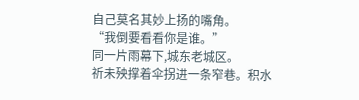自己莫名其妙上扬的嘴角。
“我倒要看看你是谁。”
同一片雨幕下,城东老城区。
祈未殃撑着伞拐进一条窄巷。积水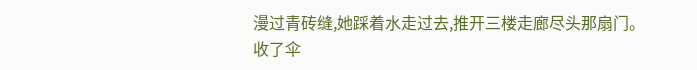漫过青砖缝,她踩着水走过去,推开三楼走廊尽头那扇门。
收了伞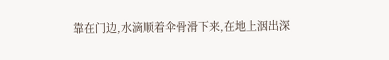靠在门边,水滴顺着伞骨滑下来,在地上洇出深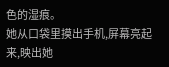色的湿痕。
她从口袋里摸出手机,屏幕亮起来,映出她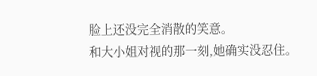脸上还没完全消散的笑意。
和大小姐对视的那一刻,她确实没忍住。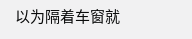以为隔着车窗就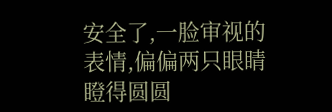安全了,一脸审视的表情,偏偏两只眼睛瞪得圆圆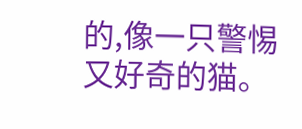的,像一只警惕又好奇的猫。